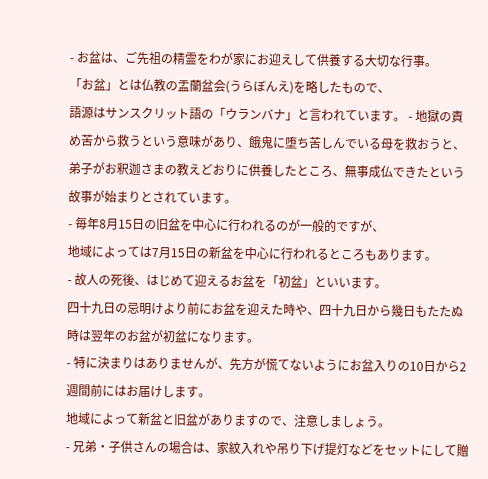- お盆は、ご先祖の精霊をわが家にお迎えして供養する大切な行事。
「お盆」とは仏教の盂蘭盆会(うらぼんえ)を略したもので、
語源はサンスクリット語の「ウランバナ」と言われています。 - 地獄の責め苦から救うという意味があり、餓鬼に堕ち苦しんでいる母を救おうと、
弟子がお釈迦さまの教えどおりに供養したところ、無事成仏できたという故事が始まりとされています。
- 毎年8月15日の旧盆を中心に行われるのが一般的ですが、
地域によっては7月15日の新盆を中心に行われるところもあります。
- 故人の死後、はじめて迎えるお盆を「初盆」といいます。
四十九日の忌明けより前にお盆を迎えた時や、四十九日から幾日もたたぬ時は翌年のお盆が初盆になります。
- 特に決まりはありませんが、先方が慌てないようにお盆入りの10日から2週間前にはお届けします。
地域によって新盆と旧盆がありますので、注意しましょう。
- 兄弟・子供さんの場合は、家紋入れや吊り下げ提灯などをセットにして贈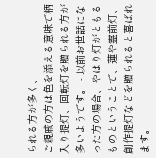られる方が多く、
ご親戚の方は色を添える意味で柄入り提灯、回転灯を贈られる方が多いようです。 - 以前お世話になった方の場合、やはり灯がともるものということで、蓮や霊前灯、創作提灯などを贈られると喜ばれます。